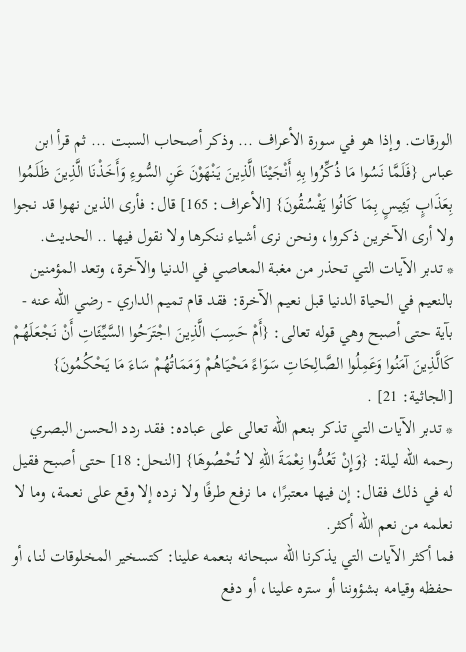الورقات. وإذا هو في سورة الأعراف ... وذكر أصحاب السبت ... ثم قرأ ابن عباس {فَلَمَّا نَسُوا مَا ذُكِّرُوا بِهِ أَنْجَيْنَا الَّذِينَ يَنْهَوْنَ عَنِ السُّوءِ وَأَخَذْنَا الَّذِينَ ظَلَمُوا بِعَذَابٍ بَئِيسٍ بِمَا كَانُوا يَفْسُقُونَ} [الأعراف: 165] قال: فأرى الذين نهوا قد نجوا ولا أرى الآخرين ذكروا، ونحن نرى أشياء ننكرها ولا نقول فيها .. الحديث.
* تدبر الآيات التي تحذر من مغبة المعاصي في الدنيا والآخرة، وتعد المؤمنين بالنعيم في الحياة الدنيا قبل نعيم الآخرة: فقد قام تميم الداري - رضي الله عنه - بآية حتى أصبح وهي قوله تعالى: {أَمْ حَسِبَ الَّذِينَ اجْتَرَحُوا السَّيِّئَاتِ أَنْ نَجْعَلَهُمْ كَالَّذِينَ آمَنُوا وَعَمِلُوا الصَّالِحَاتِ سَوَاءً مَحْيَاهُمْ وَمَمَاتُهُمْ سَاءَ مَا يَحْكُمُونَ} [الجاثية: 21] .
* تدبر الآيات التي تذكر بنعم الله تعالى على عباده: فقد ردد الحسن البصري رحمه الله ليلة: {وَإِنْ تَعُدُّوا نِعْمَةَ اللهِ لا تُحْصُوهَا} [النحل: 18] حتى أصبح فقيل له في ذلك فقال: إن فيها معتبرًا، ما نرفع طرفًا ولا نرده إلا وقع على نعمة، وما لا نعلمه من نعم الله أكثر.
فما أكثر الآيات التي يذكرنا الله سبحانه بنعمه علينا: كتسخير المخلوقات لنا، أو حفظه وقيامه بشؤوننا أو ستره علينا، أو دفع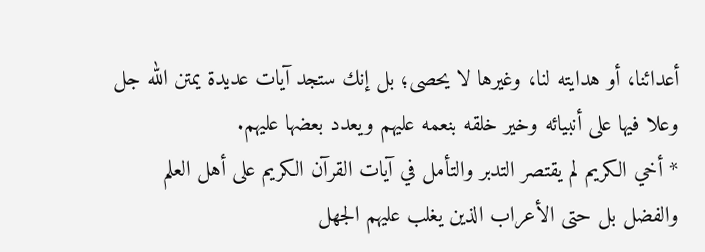أعدائنا، أو هدايته لنا، وغيرها لا يحصى؛ بل إنك ستجد آيات عديدة يمتن الله جل وعلا فيها على أنبيائه وخير خلقه بنعمه عليهم ويعدد بعضها عليهم.
* أخي الكريم لم يقتصر التدبر والتأمل في آيات القرآن الكريم على أهل العلم والفضل بل حتى الأعراب الذين يغلب عليهم الجهل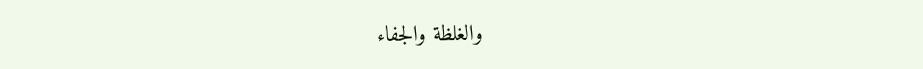والغلظة والجفاء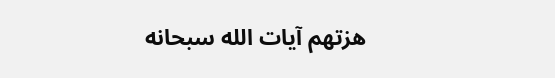هزتهم آيات الله سبحانه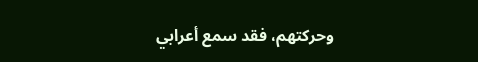وحركتهم، فقد سمع أعرابي